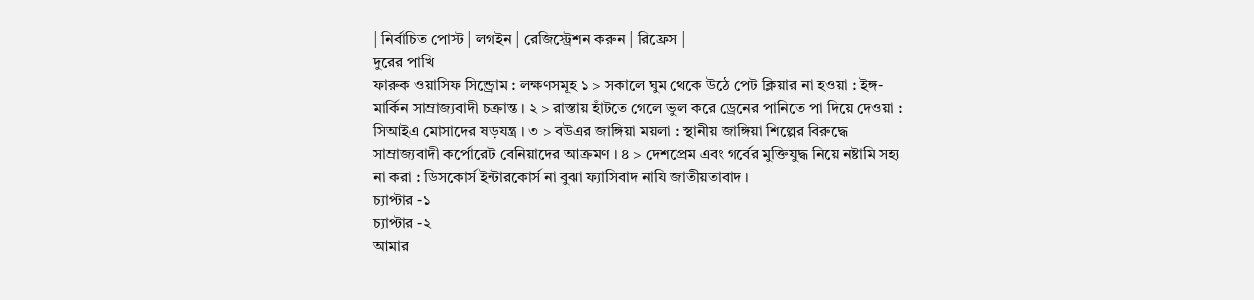| নির্বাচিত পোস্ট | লগইন | রেজিস্ট্রেশন করুন | রিফ্রেস |
দুরের পাখি
ফারুক ওয়াসিফ সিন্ড্রোম : লক্ষণসমূহ ১ > সকালে ঘুম থেকে উঠে পেট ক্লিয়ার না হওয়া : ইঙ্গ-মার্কিন সাম্রাজ্যবাদী চক্রান্ত । ২ > রাস্তায় হাঁটতে গেলে ভুল করে ড্রেনের পানিতে পা দিয়ে দেওয়া : সিআইএ মোসাদের ষড়যন্ত্র । ৩ > বউএর জাঙ্গিয়া ময়লা : স্থানীয় জাঙ্গিয়া শিল্পের বিরুদ্ধে সাম্রাজ্যবাদী কর্পোরেট বেনিয়াদের আক্রমণ । ৪ > দেশপ্রেম এবং গর্বের মুক্তিযুদ্ধ নিয়ে নষ্টামি সহ্য না করা : ডিসকোর্স ইন্টারকোর্স না বুঝা ফ্যাসিবাদ নাযি জাতীয়তাবাদ ।
চ্যাপ্টার -১
চ্যাপ্টার -২
আমার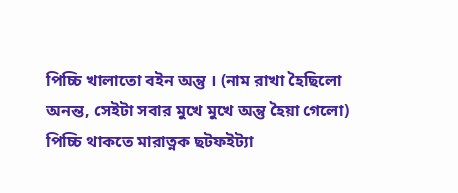পিচ্চি খালাতো বইন অন্তু । (নাম রাখা হৈছিলো অনন্ত, সেইটা সবার মুখে মুখে অন্তু হৈয়া গেলো) পিচ্চি থাকতে মারাত্নক ছটফইট্যা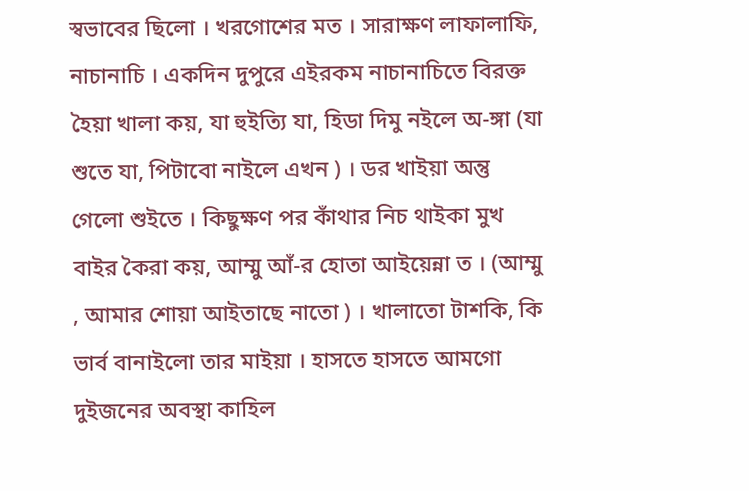স্বভাবের ছিলো । খরগোশের মত । সারাক্ষণ লাফালাফি, নাচানাচি । একদিন দুপুরে এইরকম নাচানাচিতে বিরক্ত হৈয়া খালা কয়, যা হুইত্যি যা, হিডা দিমু নইলে অ-ঙ্গা (যা শুতে যা, পিটাবো নাইলে এখন ) । ডর খাইয়া অন্তু গেলো শুইতে । কিছুক্ষণ পর কাঁথার নিচ থাইকা মুখ বাইর কৈরা কয়, আম্মু আঁ-র হোতা আইয়েন্না ত । (আম্মু , আমার শোয়া আইতাছে নাতো ) । খালাতো টাশকি, কি ভার্ব বানাইলো তার মাইয়া । হাসতে হাসতে আমগো দুইজনের অবস্থা কাহিল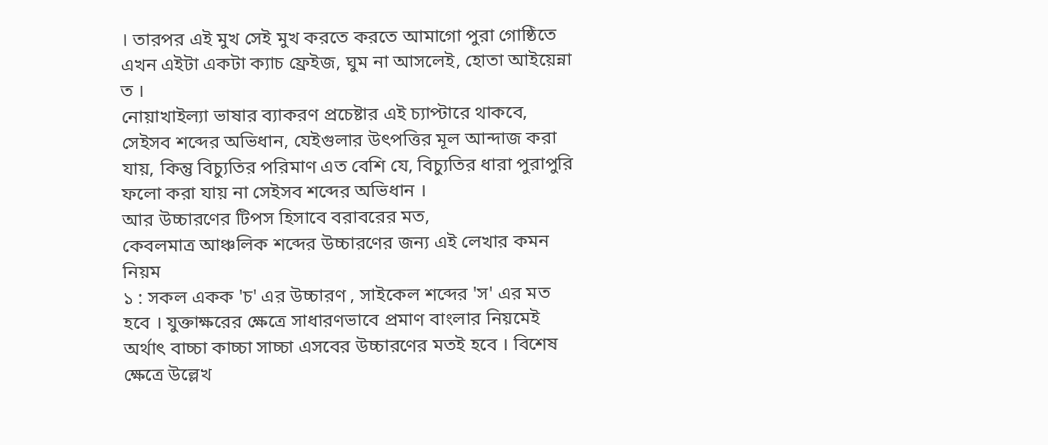। তারপর এই মুখ সেই মুখ করতে করতে আমাগো পুরা গোষ্ঠিতে এখন এইটা একটা ক্যাচ ফ্রেইজ, ঘুম না আসলেই, হোতা আইয়েন্না ত ।
নোয়াখাইল্যা ভাষার ব্যাকরণ প্রচেষ্টার এই চ্যাপ্টারে থাকবে, সেইসব শব্দের অভিধান, যেইগুলার উৎপত্তির মূল আন্দাজ করা যায়, কিন্তু বিচ্যুতির পরিমাণ এত বেশি যে, বিচ্যুতির ধারা পুরাপুরি ফলো করা যায় না সেইসব শব্দের অভিধান ।
আর উচ্চারণের টিপস হিসাবে বরাবরের মত,
কেবলমাত্র আঞ্চলিক শব্দের উচ্চারণের জন্য এই লেখার কমন নিয়ম
১ : সকল একক 'চ' এর উচ্চারণ , সাইকেল শব্দের 'স' এর মত হবে । যুক্তাক্ষরের ক্ষেত্রে সাধারণভাবে প্রমাণ বাংলার নিয়মেই অর্থাৎ বাচ্চা কাচ্চা সাচ্চা এসবের উচ্চারণের মতই হবে । বিশেষ ক্ষেত্রে উল্লেখ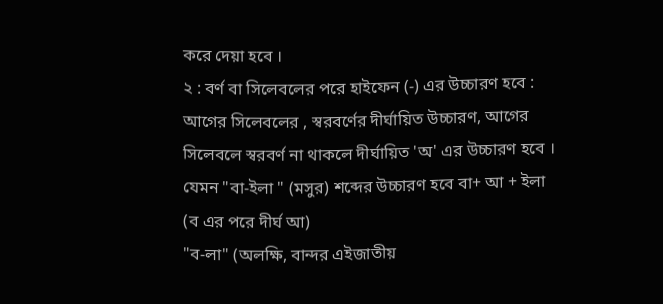করে দেয়া হবে ।
২ : বর্ণ বা সিলেবলের পরে হাইফেন (-) এর উচ্চারণ হবে : আগের সিলেবলের , স্বরবর্ণের দীর্ঘায়িত উচ্চারণ, আগের সিলেবলে স্বরবর্ণ না থাকলে দীর্ঘায়িত 'অ' এর উচ্চারণ হবে ।
যেমন "বা-ইলা " (মসুর) শব্দের উচ্চারণ হবে বা+ আ + ইলা (ব এর পরে দীর্ঘ আ)
"ব-লা" (অলক্ষি, বান্দর এইজাতীয়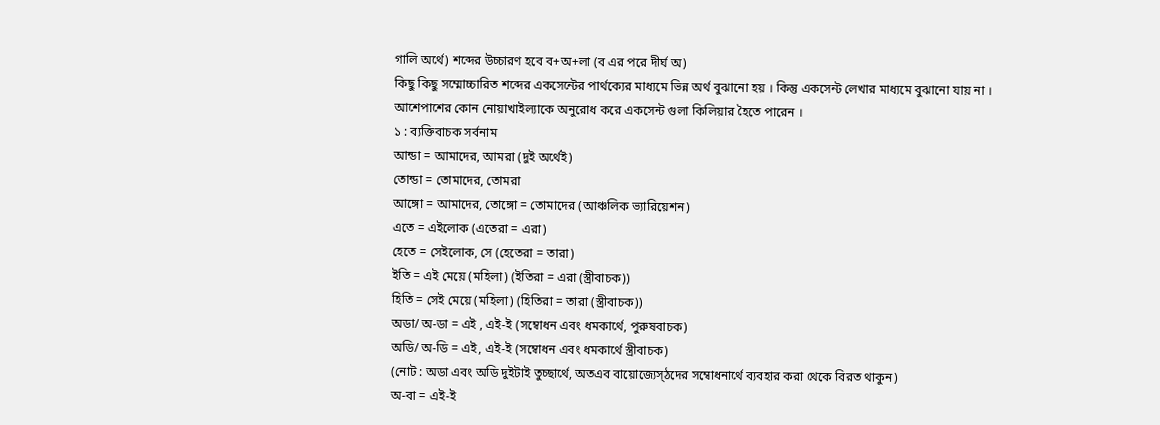গালি অর্থে) শব্দের উচ্চারণ হবে ব+অ+লা (ব এর পরে দীর্ঘ অ)
কিছু কিছু সম্মোচ্চারিত শব্দের একসেন্টের পার্থক্যের মাধ্যমে ভিন্ন অর্থ বুঝানো হয় । কিন্তু একসেন্ট লেখার মাধ্যমে বুঝানো যায় না । আশেপাশের কোন নোয়াখাইল্যাকে অনুরোধ করে একসেন্ট গুলা কিলিয়ার হৈতে পারেন ।
১ : ব্যক্তিবাচক সর্বনাম
আন্ডা = আমাদের, আমরা (দুই অর্থেই)
তোন্ডা = তোমাদের, তোমরা
আঙ্গো = আমাদের, তোঙ্গো = তোমাদের (আঞ্চলিক ভ্যারিয়েশন)
এতে = এইলোক (এতেরা = এরা)
হেতে = সেইলোক, সে (হেতেরা = তারা)
ইতি = এই মেয়ে (মহিলা) (ইতিরা = এরা (স্ত্রীবাচক))
হিতি = সেই মেয়ে (মহিলা) (হিতিরা = তারা (স্ত্রীবাচক))
অডা/ অ-ডা = এই , এই-ই (সম্বোধন এবং ধমকার্থে, পুরুষবাচক)
অডি/ অ-ডি = এই, এই-ই (সম্বোধন এবং ধমকার্থে স্ত্রীবাচক)
(নোট : অডা এবং অডি দুইটাই তুচ্ছার্থে, অতএব বায়োজ্যেস্ঠদের সম্বোধনার্থে ব্যবহার করা থেকে বিরত থাকুন)
অ-বা = এই-ই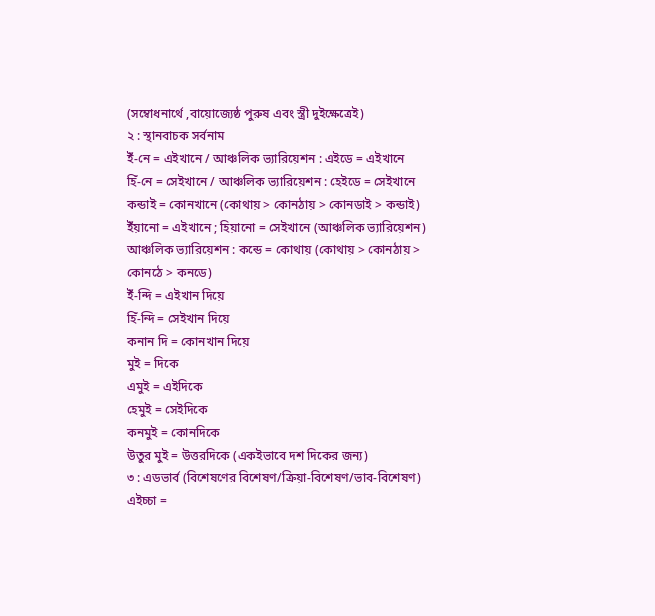(সম্বোধনার্থে ,বায়োজ্যেষ্ঠ পুরুষ এবং স্ত্রী দুইক্ষেত্রেই)
২ : স্থানবাচক সর্বনাম
ইঁ-নে = এইখানে / আঞ্চলিক ভ্যারিয়েশন : এইডে = এইখানে
হিঁ-নে = সেইখানে / আঞ্চলিক ভ্যারিয়েশন : হেইডে = সেইখানে
কন্ডাই = কোনখানে (কোথায় > কোনঠায় > কোনডাই > কন্ডাই)
ইঁয়ানো = এইখানে ; হিয়ানো = সেইখানে (আঞ্চলিক ভ্যারিয়েশন)
আঞ্চলিক ভ্যারিয়েশন : কন্ডে = কোথায় (কোথায় > কোনঠায় > কোনঠে > কনডে)
ইঁ-ন্দি = এইখান দিয়ে
হিঁ-ন্দি = সেইখান দিয়ে
কনান দি = কোনখান দিয়ে
মুই = দিকে
এমুই = এইদিকে
হেমুই = সেইদিকে
কনমুই = কোনদিকে
উতুর মুই = উত্তরদিকে (একইভাবে দশ দিকের জন্য)
৩ : এডভার্ব (বিশেষণের বিশেষণ/ক্রিয়া-বিশেষণ/ভাব-বিশেষণ)
এইচ্চা =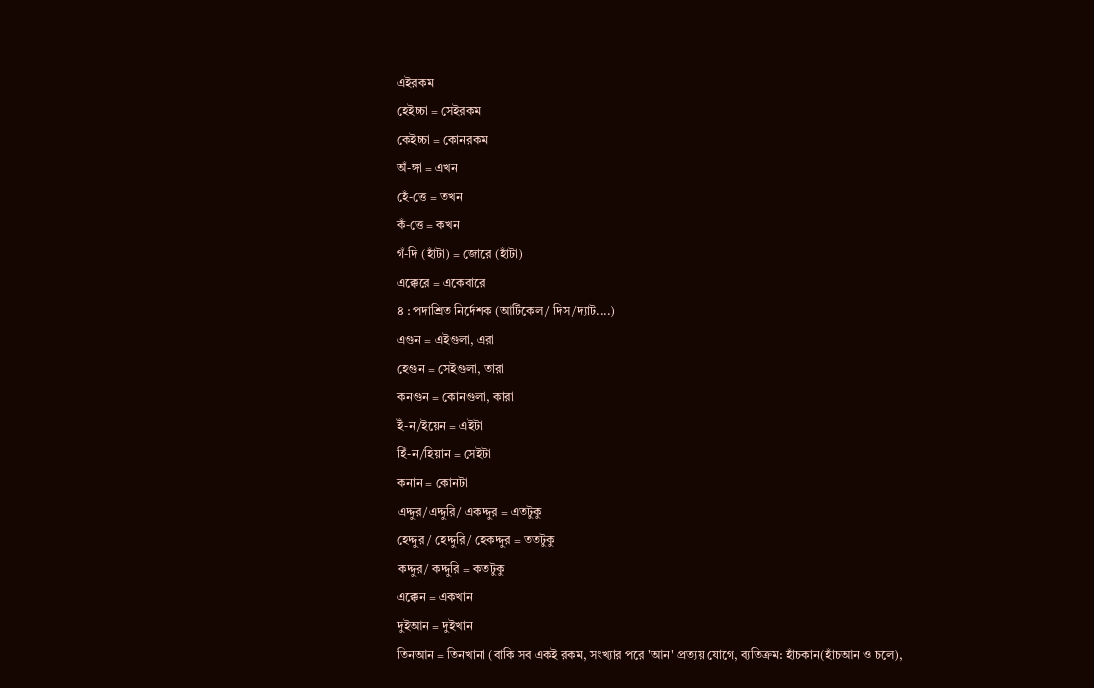এইরকম
হেইচ্চা = সেইরকম
কেইচ্চা = কোনরকম
অঁ-ঙ্গা = এখন
হেঁ-ত্তে = তখন
কঁ-ত্তে = কখন
গঁ-দি (হাঁটা) = জোরে (হাঁটা)
এক্কেরে = একেবারে
৪ : পদাশ্রিত নির্দেশক (আর্টিকেল/ দিস/দ্যাট....)
এগুন = এইগুলা, এরা
হেগুন = সেইগুলা, তারা
কনগুন = কোনগুলা, কারা
ইঁ-ন/ইয়েন = এইটা
হিঁ-ন/হিয়ান = সেইটা
কনান = কোনটা
এদ্দুর/এদ্দুরি/ একদ্দুর = এতটুকু
হেদ্দুর / হেদ্দুরি/ হেকদ্দুর = ততটুকু
কদ্দুর/ কদ্দুরি = কতটুকু
এক্কেন = একখান
দুইআন = দুইখান
তিনআন = তিনখানা (বাকি সব একই রকম, সংখ্যার পরে 'আন' প্রত্যয় যোগে, ব্যতিক্রম: হাঁচকান(হাঁচআন ও চলে),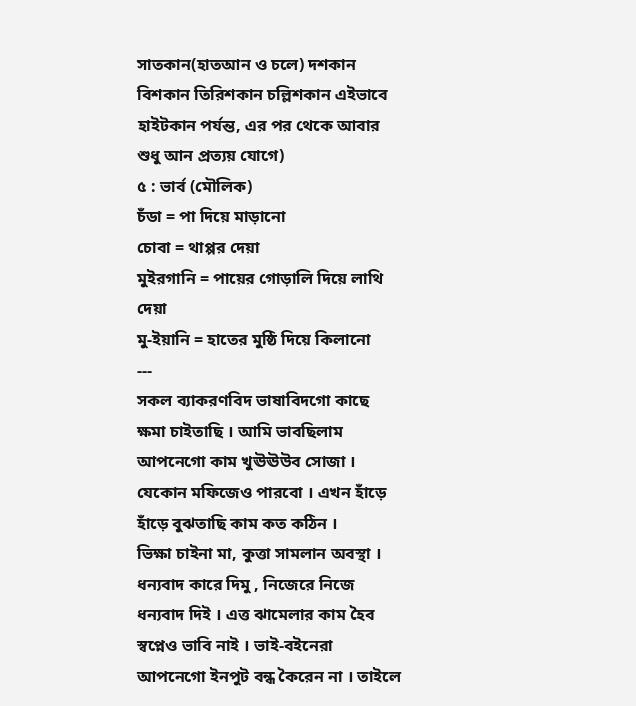সাতকান(হাতআন ও চলে) দশকান বিশকান তিরিশকান চল্লিশকান এইভাবে হাইটকান পর্যন্ত, এর পর থেকে আবার শুধু আন প্রত্যয় যোগে)
৫ : ভার্ব (মৌলিক)
চঁডা = পা দিয়ে মাড়ানো
চোবা = থাপ্পর দেয়া
মুইরগানি = পায়ের গোড়ালি দিয়ে লাথি দেয়া
মু-ইয়ানি = হাতের মুষ্ঠি দিয়ে কিলানো
---
সকল ব্যাকরণবিদ ভাষাবিদগো কাছে ক্ষমা চাইতাছি । আমি ভাবছিলাম আপনেগো কাম খুঊঊউব সোজা । যেকোন মফিজেও পারবো । এখন হাঁড়ে হাঁড়ে বুঝতাছি কাম কত কঠিন ।
ভিক্ষা চাইনা মা, কুত্তা সামলান অবস্থা । ধন্যবাদ কারে দিমু , নিজেরে নিজে ধন্যবাদ দিই । এত্ত ঝামেলার কাম হৈব স্বপ্নেও ভাবি নাই । ভাই-বইনেরা আপনেগো ইনপুট বন্ধ কৈরেন না । তাইলে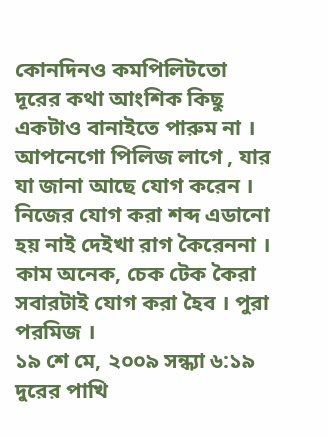কোনদিনও কমপিলিটতো দূরের কথা আংশিক কিছু একটাও বানাইতে পারুম না । আপনেগো পিলিজ লাগে , যার যা জানা আছে যোগ করেন । নিজের যোগ করা শব্দ এডানো হয় নাই দেইখা রাগ কৈরেননা । কাম অনেক, চেক টেক কৈরা সবারটাই যোগ করা হৈব । পুরা পরমিজ ।
১৯ শে মে, ২০০৯ সন্ধ্যা ৬:১৯
দুরের পাখি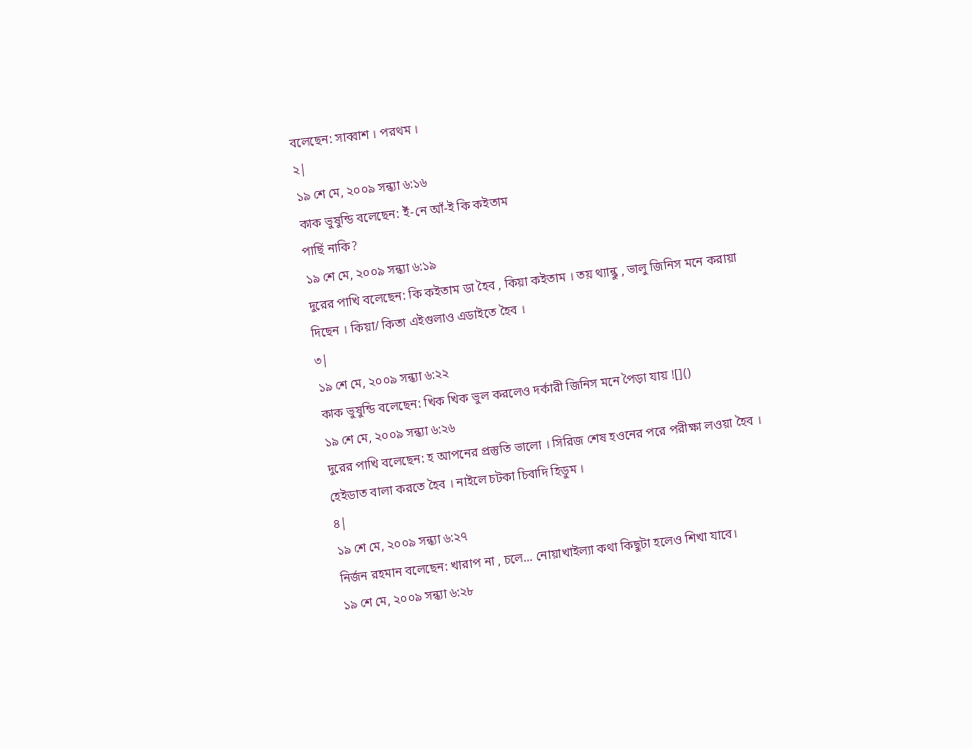বলেছেন: সাব্বাশ । পরথম ।
২|
১৯ শে মে, ২০০৯ সন্ধ্যা ৬:১৬
কাক ভুষুন্ডি বলেছেন: ইঁ-নে আঁ-ই কি কইতাম
পার্ছি নাকি?
১৯ শে মে, ২০০৯ সন্ধ্যা ৬:১৯
দুরের পাখি বলেছেন: কি কইতাম ডা হৈব , কিয়া কইতাম । তয় থ্যান্কু , ভালু জিনিস মনে করায়া দিছেন । কিয়া/ কিতা এইগুলাও এডাইতে হৈব ।
৩|
১৯ শে মে, ২০০৯ সন্ধ্যা ৬:২২
কাক ভুষুন্ডি বলেছেন: খিক খিক ভুল করলেও দর্কারী জিনিস মনে পৈড়া যায় ![]()
১৯ শে মে, ২০০৯ সন্ধ্যা ৬:২৬
দুরের পাখি বলেছেন: হ আপনের প্রস্তুতি ভালো । সিরিজ শেষ হওনের পরে পরীক্ষা লওয়া হৈব । হেইডাত বালা করতে হৈব । নাইলে চটকা চিবাদি হিডুম ।
৪|
১৯ শে মে, ২০০৯ সন্ধ্যা ৬:২৭
নির্জন রহমান বলেছেন: খারাপ না , চলে... নোয়াখাইল্যা কথা কিছুটা হলেও শিখা যাবে।
১৯ শে মে, ২০০৯ সন্ধ্যা ৬:২৮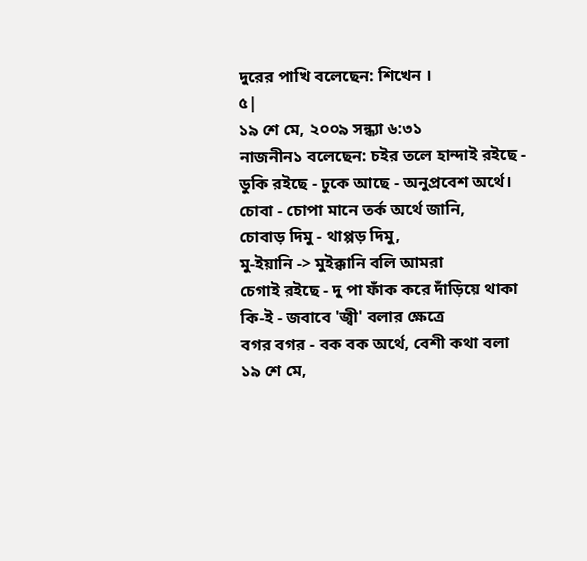দুরের পাখি বলেছেন: শিখেন ।
৫|
১৯ শে মে, ২০০৯ সন্ধ্যা ৬:৩১
নাজনীন১ বলেছেন: চইর তলে হান্দাই রইছে - ডুকি রইছে - ঢুকে আছে - অনুপ্রবেশ অর্থে।
চোবা - চোপা মানে তর্ক অর্থে জানি,
চোবাড় দিমু - থাপ্পড় দিমু,
মু-ইয়ানি -> মুইক্কানি বলি আমরা
চেগাই রইছে - দু পা ফাঁক করে দাঁড়িয়ে থাকা
কি-ই - জবাবে 'জ্বী' বলার ক্ষেত্রে
বগর বগর - বক বক অর্থে, বেশী কথা বলা
১৯ শে মে,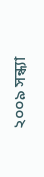২০০৯ সন্ধ্যা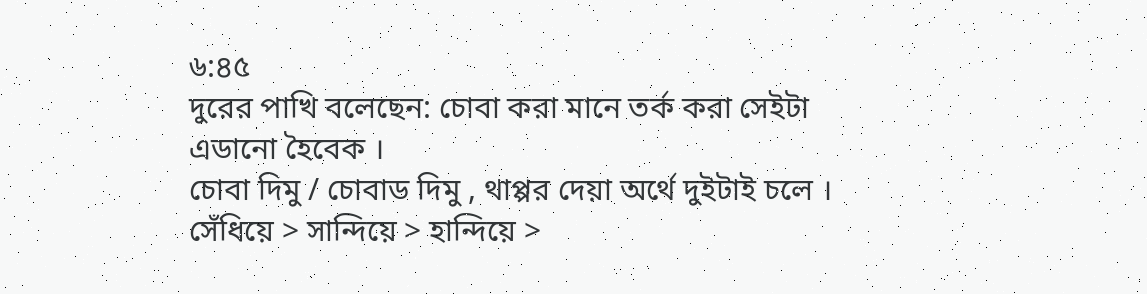৬:৪৫
দুরের পাখি বলেছেন: চোবা করা মানে তর্ক করা সেইটা এডানো হৈবেক ।
চোবা দিমু / চোবাড দিমু , থাপ্পর দেয়া অর্থে দুইটাই চলে ।
সেঁধিয়ে > সান্দিয়ে > হান্দিয়ে >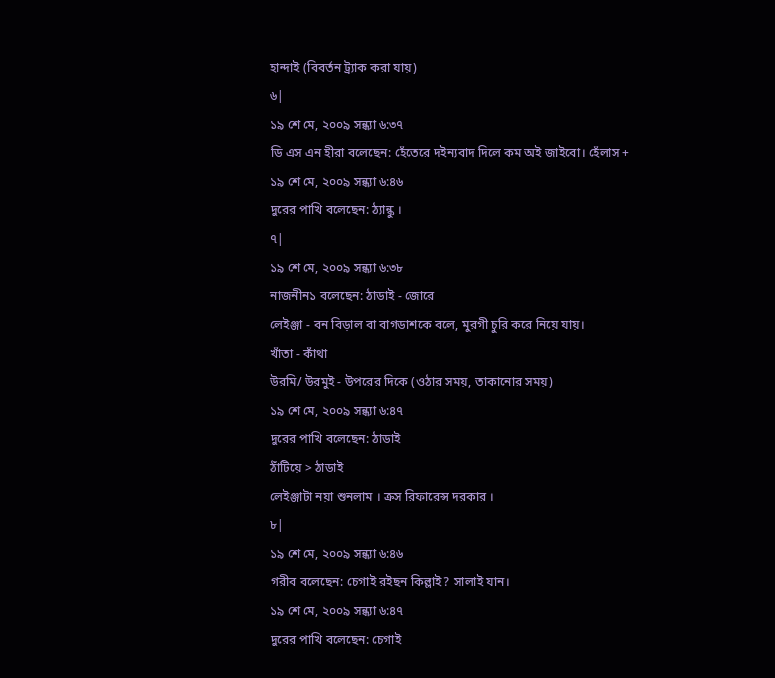হান্দাই (বিবর্তন ট্র্যাক করা যায়)
৬|
১৯ শে মে, ২০০৯ সন্ধ্যা ৬:৩৭
ডি এস এন হীরা বলেছেন: হেঁতেরে দইন্যবাদ দিলে কম অই জাইবো। হেঁলাস +
১৯ শে মে, ২০০৯ সন্ধ্যা ৬:৪৬
দুরের পাখি বলেছেন: ঠ্যান্কু ।
৭|
১৯ শে মে, ২০০৯ সন্ধ্যা ৬:৩৮
নাজনীন১ বলেছেন: ঠাডাই - জোরে
লেইঞ্জা - বন বিড়াল বা বাগডাশকে বলে, মুরগী চুরি করে নিয়ে যায়।
খাঁতা - কাঁথা
উরমি/ উরমুই - উপরের দিকে (ওঠার সময়, তাকানোর সময়)
১৯ শে মে, ২০০৯ সন্ধ্যা ৬:৪৭
দুরের পাখি বলেছেন: ঠাডাই
ঠাঁটিয়ে > ঠাডাই
লেইঞ্জাটা নয়া শুনলাম । ক্রস রিফারেন্স দরকার ।
৮|
১৯ শে মে, ২০০৯ সন্ধ্যা ৬:৪৬
গরীব বলেছেন: চেগাই রইছন কিল্লাই? সালাই যান।
১৯ শে মে, ২০০৯ সন্ধ্যা ৬:৪৭
দুরের পাখি বলেছেন: চেগাই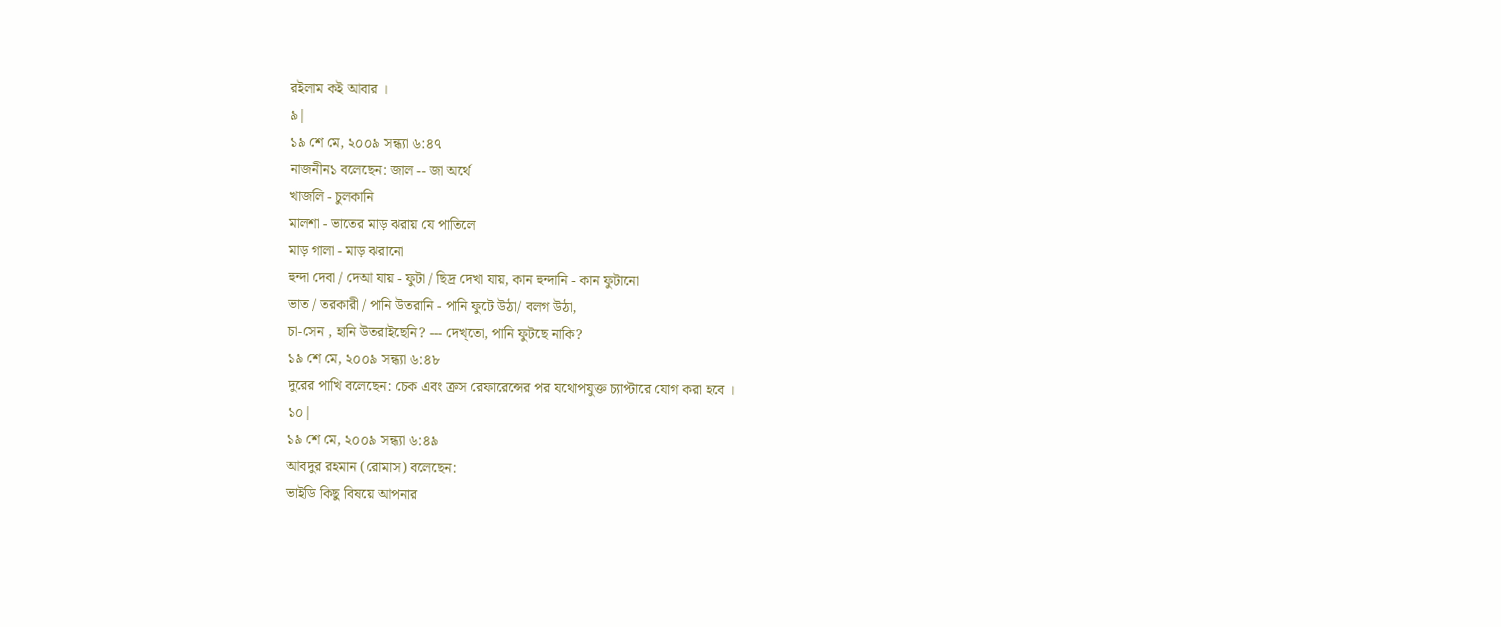রইলাম কই আবার ।
৯|
১৯ শে মে, ২০০৯ সন্ধ্যা ৬:৪৭
নাজনীন১ বলেছেন: জাল -- জা অর্থে
খাজলি - চুলকানি
মালশা - ভাতের মাড় ঝরায় যে পাতিলে
মাড় গালা - মাড় ঝরানো
হুন্দা দেবা / দেআ যায় - ফুটা / ছিদ্র দেখা যায়, কান হুন্দানি - কান ফুটানো
ভাত / তরকারী / পানি উতরানি - পানি ফুটে উঠা/ বলগ উঠা,
চা-সেন , হানি উতরাইছেনি? --- দেখ্তো, পানি ফুটছে নাকি?
১৯ শে মে, ২০০৯ সন্ধ্যা ৬:৪৮
দুরের পাখি বলেছেন: চেক এবং ক্রস রেফারেন্সের পর যথোপযুক্ত চ্যাপ্টারে যোগ করা হবে ।
১০|
১৯ শে মে, ২০০৯ সন্ধ্যা ৬:৪৯
আবদুর রহমান (রোমাস) বলেছেন:
ভাইডি কিছু বিষয়ে আপনার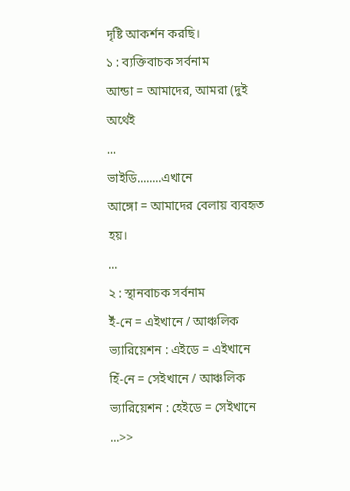দৃষ্টি আকর্শন করছি।
১ : ব্যক্তিবাচক সর্বনাম
আন্ডা = আমাদের, আমরা (দুই অর্থেই
...
ভাইডি........এখানে
আঙ্গো = আমাদের বেলায় ব্যবহৃত হয়।
...
২ : স্থানবাচক সর্বনাম
ইঁ-নে = এইখানে / আঞ্চলিক ভ্যারিয়েশন : এইডে = এইখানে
হিঁ-নে = সেইখানে / আঞ্চলিক ভ্যারিয়েশন : হেইডে = সেইখানে
...>>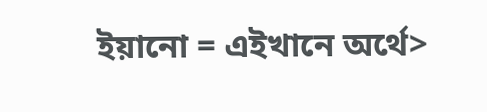ইয়ানো = এইখানে অর্থে>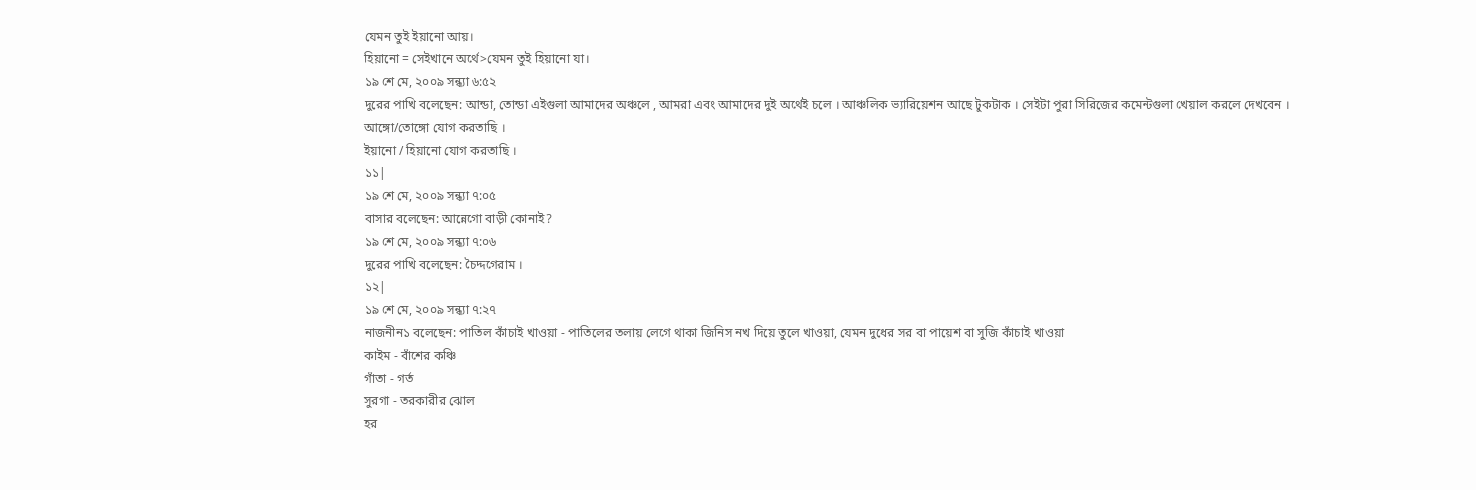যেমন তুই ইয়ানো আয়।
হিয়ানো = সেইখানে অর্থে>যেমন তুই হিয়ানো যা।
১৯ শে মে, ২০০৯ সন্ধ্যা ৬:৫২
দুরের পাখি বলেছেন: আন্ডা, তোন্ডা এইগুলা আমাদের অঞ্চলে , আমরা এবং আমাদের দুই অর্থেই চলে । আঞ্চলিক ভ্যারিয়েশন আছে টুকটাক । সেইটা পুরা সিরিজের কমেন্টগুলা খেয়াল করলে দেখবেন ।
আঙ্গো/তোঙ্গো যোগ করতাছি ।
ইয়ানো / হিয়ানো যোগ করতাছি ।
১১|
১৯ শে মে, ২০০৯ সন্ধ্যা ৭:০৫
বাসার বলেছেন: আন্নেগো বাড়ী কোনাই?
১৯ শে মে, ২০০৯ সন্ধ্যা ৭:০৬
দুরের পাখি বলেছেন: চৈদ্দগেরাম ।
১২|
১৯ শে মে, ২০০৯ সন্ধ্যা ৭:২৭
নাজনীন১ বলেছেন: পাতিল কাঁচাই খাওয়া - পাতিলের তলায় লেগে থাকা জিনিস নখ দিয়ে তুলে খাওয়া, যেমন দুধের সর বা পায়েশ বা সুজি কাঁচাই খাওয়া
কাইম - বাঁশের কঞ্চি
গাঁতা - গর্ত
সুরগা - তরকারীর ঝোল
হর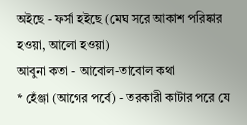অইছে - ফর্সা হইছে (মেঘ সরে আকাশ পরিষ্কার হওয়া, আলো হওয়া)
আবুনা কতা - আবোল-তাবোল কথা
* হেঁঞ্জা (আগের পর্বে) - তরকারী কাটার পরে যে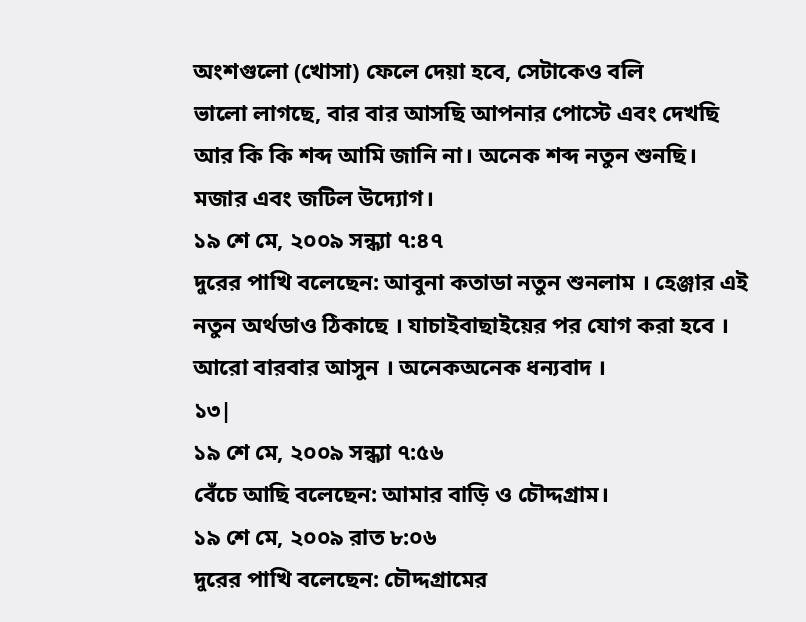অংশগুলো (খোসা) ফেলে দেয়া হবে, সেটাকেও বলি
ভালো লাগছে, বার বার আসছি আপনার পোস্টে এবং দেখছি আর কি কি শব্দ আমি জানি না। অনেক শব্দ নতুন শুনছি। মজার এবং জটিল উদ্যোগ।
১৯ শে মে, ২০০৯ সন্ধ্যা ৭:৪৭
দুরের পাখি বলেছেন: আবুনা কতাডা নতুন শুনলাম । হেঞ্জার এই নতুন অর্থডাও ঠিকাছে । যাচাইবাছাইয়ের পর যোগ করা হবে । আরো বারবার আসুন । অনেকঅনেক ধন্যবাদ ।
১৩|
১৯ শে মে, ২০০৯ সন্ধ্যা ৭:৫৬
বেঁচে আছি বলেছেন: আমার বাড়ি ও চৌদ্দগ্রাম।
১৯ শে মে, ২০০৯ রাত ৮:০৬
দুরের পাখি বলেছেন: চৌদ্দগ্রামের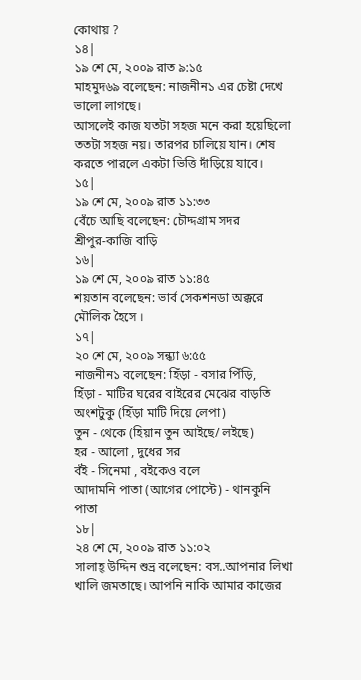কোথায় ?
১৪|
১৯ শে মে, ২০০৯ রাত ৯:১৫
মাহমুদ৬৯ বলেছেন: নাজনীন১ এর চেষ্টা দেখে ভালো লাগছে।
আসলেই কাজ যতটা সহজ মনে করা হয়েছিলো ততটা সহজ নয়। তারপর চালিয়ে যান। শেষ করতে পারলে একটা ভিত্তি দাঁড়িয়ে যাবে।
১৫|
১৯ শে মে, ২০০৯ রাত ১১:৩৩
বেঁচে আছি বলেছেন: চৌদ্দগ্রাম সদর
শ্রীপুর-কাজি বাড়ি
১৬|
১৯ শে মে, ২০০৯ রাত ১১:৪৫
শয়তান বলেছেন: ভার্ব সেকশনডা অক্করে মৌলিক হৈসে ।
১৭|
২০ শে মে, ২০০৯ সন্ধ্যা ৬:৫৫
নাজনীন১ বলেছেন: হিঁড়া - বসার পিঁড়ি,
হিঁড়া - মাটির ঘরের বাইরের মেঝের বাড়তি অংশটুকু (হিঁড়া মাটি দিয়ে লেপা)
তুন - থেকে (হিয়ান তুন আইছে/ লইছে)
হর - আলো , দুধের সর
বঁই - সিনেমা , বইকেও বলে
আদামনি পাতা (আগের পোস্টে) - থানকুনি পাতা
১৮|
২৪ শে মে, ২০০৯ রাত ১১:০২
সালাহ্ উদ্দিন শুভ্র বলেছেন: বস..আপনার লিখা খালি জমতাছে। আপনি নাকি আমার কাজের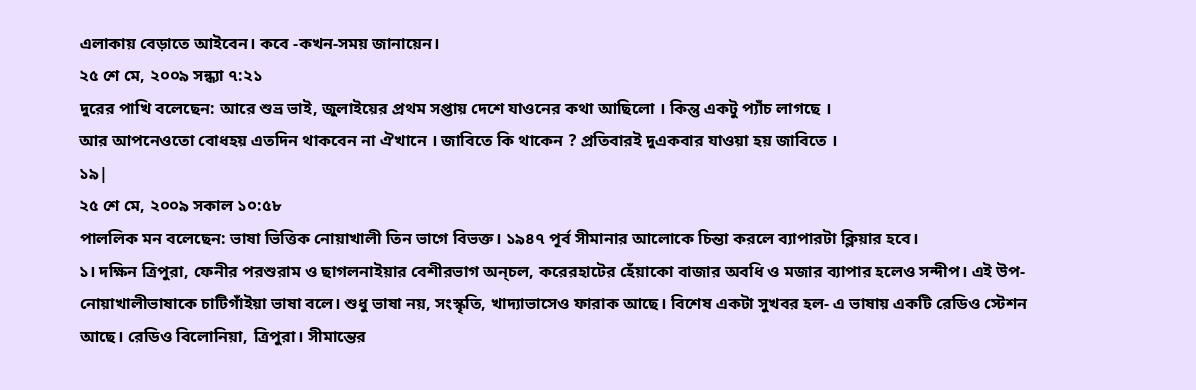এলাকায় বেড়াতে আইবেন। কবে -কখন-সময় জানায়েন।
২৫ শে মে, ২০০৯ সন্ধ্যা ৭:২১
দুরের পাখি বলেছেন: আরে শুভ্র ভাই, জুলাইয়ের প্রথম সপ্তায় দেশে যাওনের কথা আছিলো । কিন্তু একটু প্যাঁচ লাগছে ।
আর আপনেওতো বোধহয় এতদিন থাকবেন না ঐখানে । জাবিতে কি থাকেন ? প্রতিবারই দুএকবার যাওয়া হয় জাবিতে ।
১৯|
২৫ শে মে, ২০০৯ সকাল ১০:৫৮
পাললিক মন বলেছেন: ভাষা ভিত্তিক নোয়াখালী তিন ভাগে বিভক্ত। ১৯৪৭ পূর্ব সীমানার আলোকে চিন্তা করলে ব্যাপারটা ক্লিয়ার হবে।
১। দক্ষিন ত্রিপুরা, ফেনীর পরশুরাম ও ছাগলনাইয়ার বেশীরভাগ অন্চল, করেরহাটের হেঁয়াকো বাজার অবধি ও মজার ব্যাপার হলেও সন্দীপ। এই উপ-নোয়াখালীভাষাকে চাটিগাঁইয়া ভাষা বলে। শুধু ভাষা নয়, সংস্কৃতি, খাদ্যাভাসেও ফারাক আছে। বিশেষ একটা সুখবর হল- এ ভাষায় একটি রেডিও স্টেশন আছে। রেডিও বিলোনিয়া, ত্রিপুরা। সীমান্তের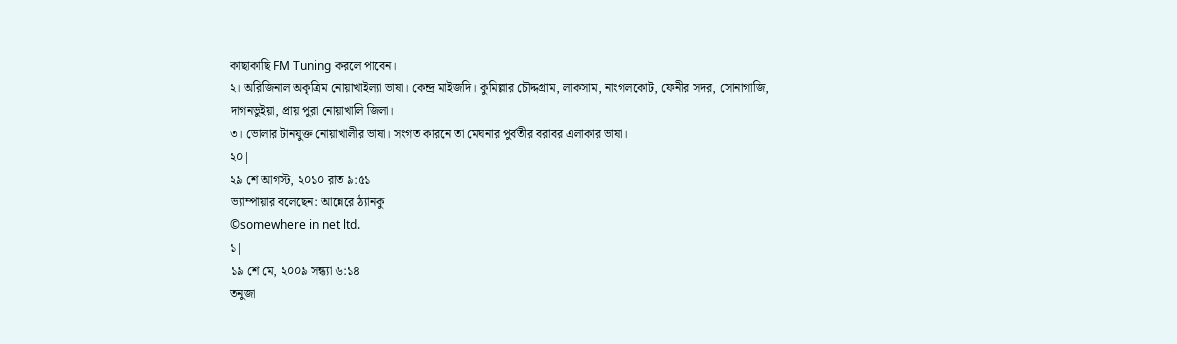কাছাকাছি FM Tuning করলে পাবেন।
২। অরিজিনাল অকৃত্রিম নোয়াখাইল্যা ভাষা। কেন্দ্র মাইজদি। কুমিল্লার চৌদ্দগ্রাম, লাকসাম, নাংগলকোট, ফেনীর সদর, সোনাগাজি, দাগনভুইয়া, প্রায় পুরা নোয়াখালি জিলা।
৩। ভোলার টানযুক্ত নোয়াখালীর ভাষা। সংগত কারনে তা মেঘনার পুর্বতীর বরাবর এলাকার ভাষা।
২০|
২৯ শে আগস্ট, ২০১০ রাত ৯:৫১
ভ্যাম্পায়ার বলেছেন: আন্নেরে ঠ্যানকু
©somewhere in net ltd.
১|
১৯ শে মে, ২০০৯ সন্ধ্যা ৬:১৪
তনুজা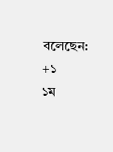বলেছেন: +১
১ম